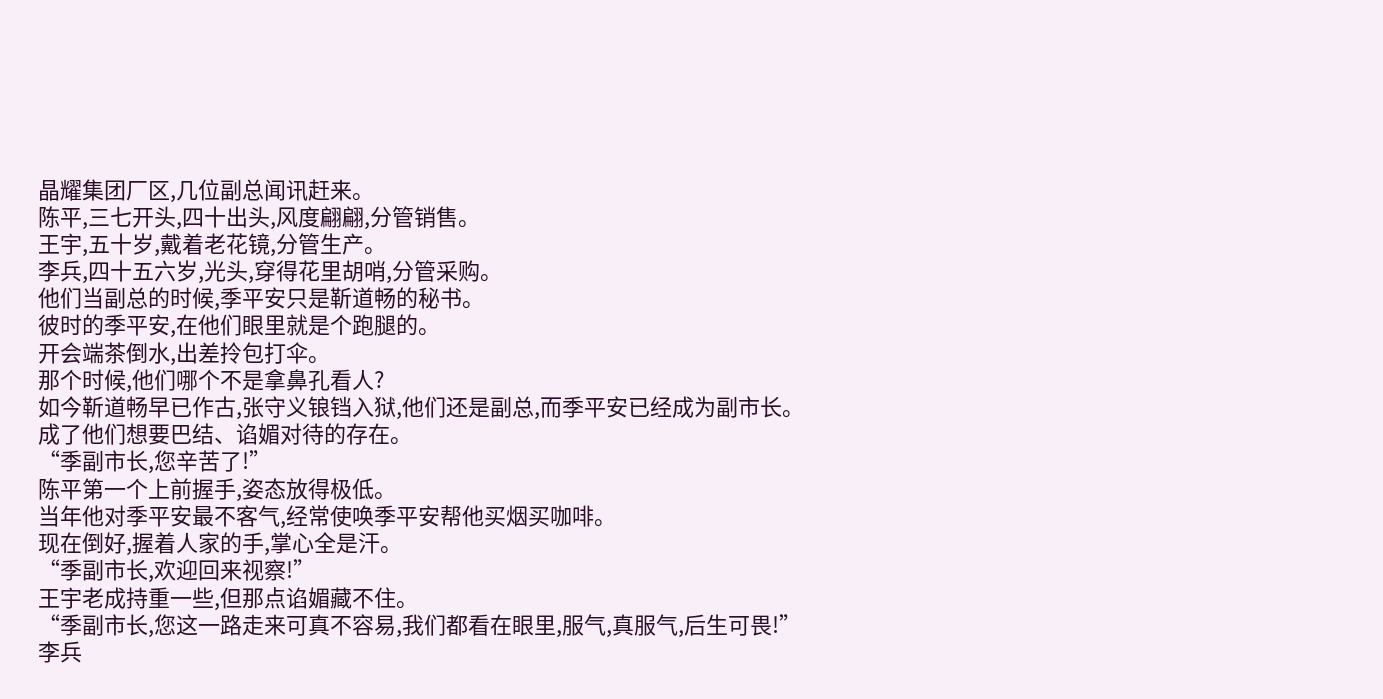晶耀集团厂区,几位副总闻讯赶来。
陈平,三七开头,四十出头,风度翩翩,分管销售。
王宇,五十岁,戴着老花镜,分管生产。
李兵,四十五六岁,光头,穿得花里胡哨,分管采购。
他们当副总的时候,季平安只是靳道畅的秘书。
彼时的季平安,在他们眼里就是个跑腿的。
开会端茶倒水,出差拎包打伞。
那个时候,他们哪个不是拿鼻孔看人?
如今靳道畅早已作古,张守义锒铛入狱,他们还是副总,而季平安已经成为副市长。
成了他们想要巴结、谄媚对待的存在。
“季副市长,您辛苦了!”
陈平第一个上前握手,姿态放得极低。
当年他对季平安最不客气,经常使唤季平安帮他买烟买咖啡。
现在倒好,握着人家的手,掌心全是汗。
“季副市长,欢迎回来视察!”
王宇老成持重一些,但那点谄媚藏不住。
“季副市长,您这一路走来可真不容易,我们都看在眼里,服气,真服气,后生可畏!”
李兵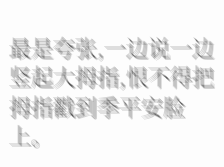最是夸张,一边说一边竖起大拇指,恨不得把拇指戳到季平安脸上。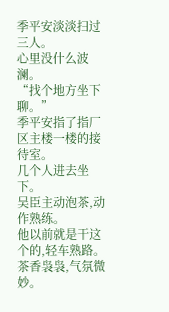季平安淡淡扫过三人。
心里没什么波澜。
“找个地方坐下聊。”
季平安指了指厂区主楼一楼的接待室。
几个人进去坐下。
吴臣主动泡茶,动作熟练。
他以前就是干这个的,轻车熟路。
茶香袅袅,气氛微妙。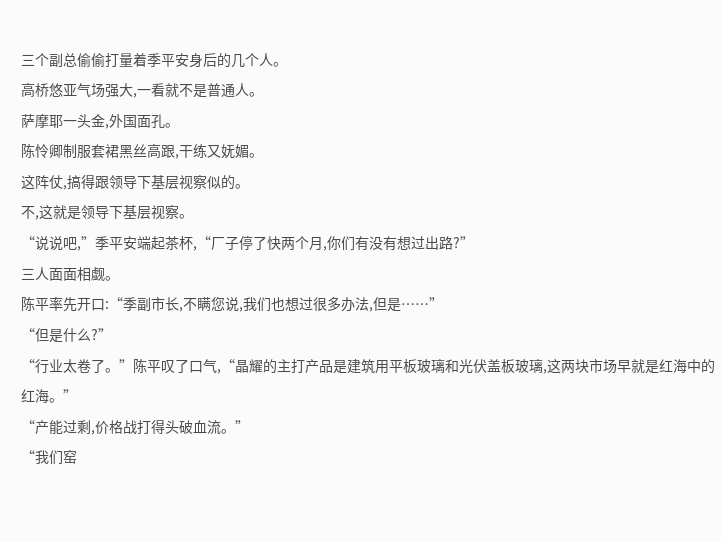三个副总偷偷打量着季平安身后的几个人。
高桥悠亚气场强大,一看就不是普通人。
萨摩耶一头金,外国面孔。
陈怜卿制服套裙黑丝高跟,干练又妩媚。
这阵仗,搞得跟领导下基层视察似的。
不,这就是领导下基层视察。
“说说吧,”季平安端起茶杯,“厂子停了快两个月,你们有没有想过出路?”
三人面面相觑。
陈平率先开口:“季副市长,不瞒您说,我们也想过很多办法,但是……”
“但是什么?”
“行业太卷了。”陈平叹了口气,“晶耀的主打产品是建筑用平板玻璃和光伏盖板玻璃,这两块市场早就是红海中的红海。”
“产能过剩,价格战打得头破血流。”
“我们窑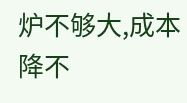炉不够大,成本降不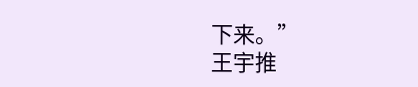下来。”
王宇推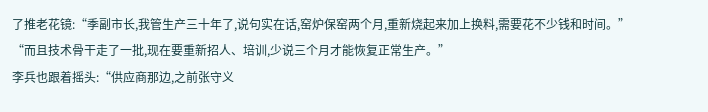了推老花镜:“季副市长,我管生产三十年了,说句实在话,窑炉保窑两个月,重新烧起来加上换料,需要花不少钱和时间。”
“而且技术骨干走了一批,现在要重新招人、培训,少说三个月才能恢复正常生产。”
李兵也跟着摇头:“供应商那边,之前张守义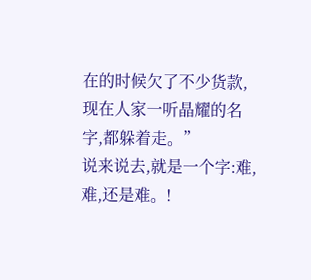在的时候欠了不少货款,现在人家一听晶耀的名字,都躲着走。”
说来说去,就是一个字:难,难,还是难。!